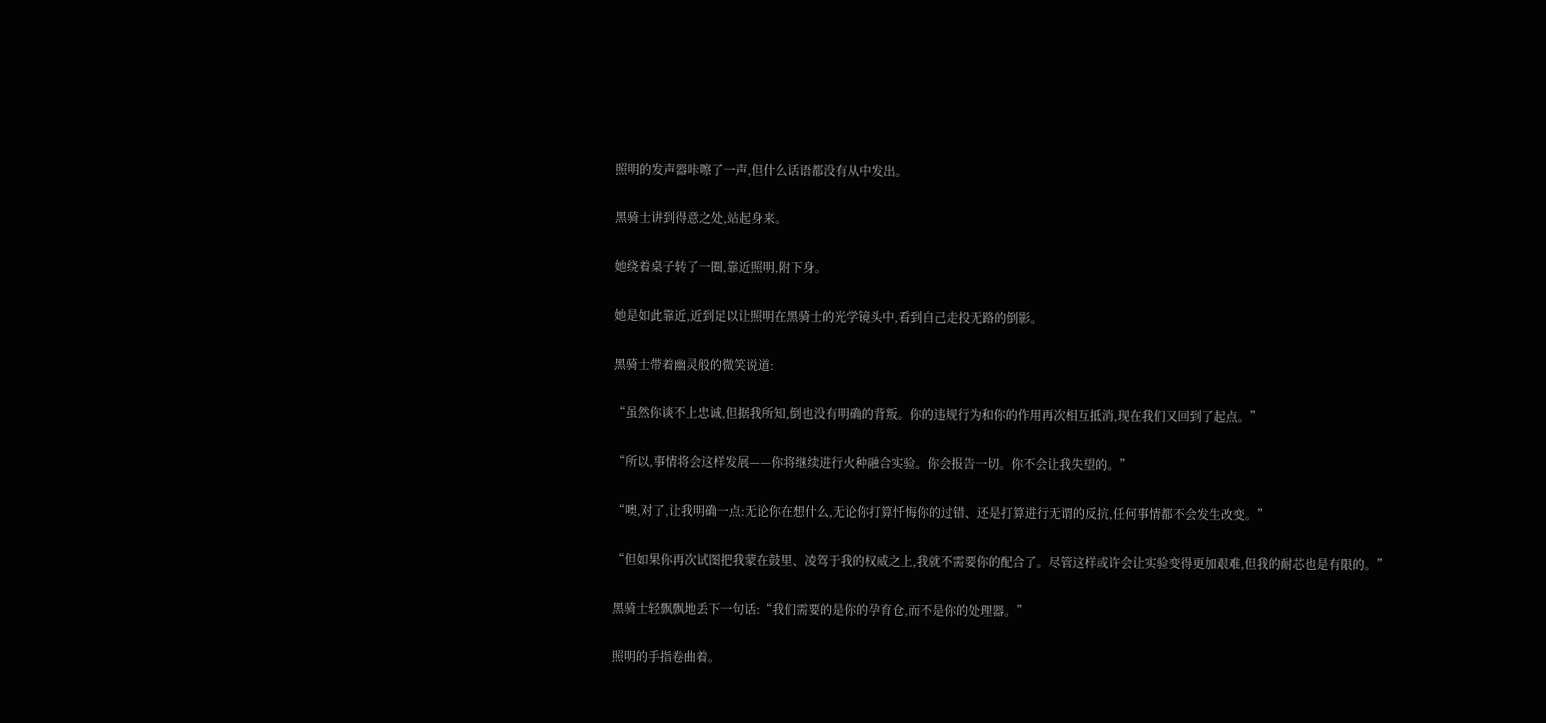照明的发声器咔嚓了一声,但什么话语都没有从中发出。

黑骑士讲到得意之处,站起身来。

她绕着桌子转了一圈,靠近照明,附下身。

她是如此靠近,近到足以让照明在黑骑士的光学镜头中,看到自己走投无路的倒影。

黑骑士带着幽灵般的微笑说道:

“虽然你谈不上忠诚,但据我所知,倒也没有明确的背叛。你的违规行为和你的作用再次相互抵消,现在我们又回到了起点。”

“所以,事情将会这样发展——你将继续进行火种融合实验。你会报告一切。你不会让我失望的。”

“噢,对了,让我明确一点:无论你在想什么,无论你打算忏悔你的过错、还是打算进行无谓的反抗,任何事情都不会发生改变。”

“但如果你再次试图把我蒙在鼓里、凌驾于我的权威之上,我就不需要你的配合了。尽管这样或许会让实验变得更加艰难,但我的耐芯也是有限的。”

黑骑士轻飘飘地丢下一句话:“我们需要的是你的孕育仓,而不是你的处理器。”

照明的手指卷曲着。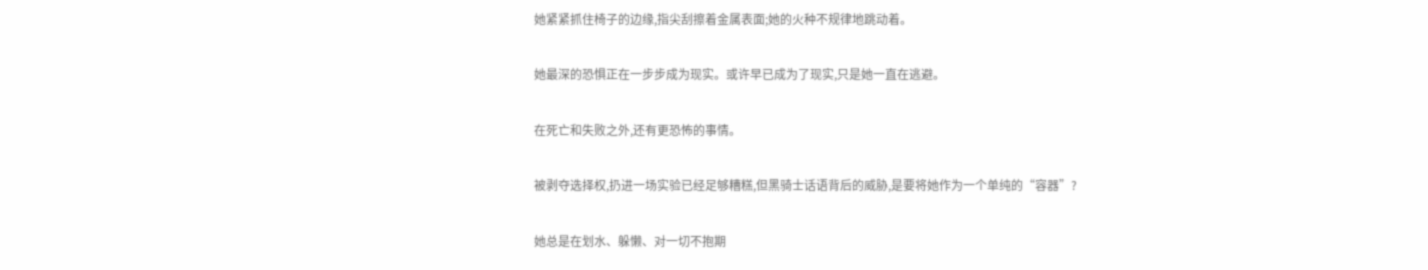她紧紧抓住椅子的边缘,指尖刮擦着金属表面;她的火种不规律地跳动着。

她最深的恐惧正在一步步成为现实。或许早已成为了现实,只是她一直在逃避。

在死亡和失败之外,还有更恐怖的事情。

被剥夺选择权,扔进一场实验已经足够糟糕,但黑骑士话语背后的威胁,是要将她作为一个单纯的“容器”?

她总是在划水、躲懒、对一切不抱期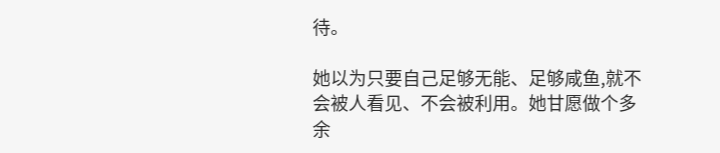待。

她以为只要自己足够无能、足够咸鱼,就不会被人看见、不会被利用。她甘愿做个多余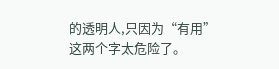的透明人,只因为“有用”这两个字太危险了。